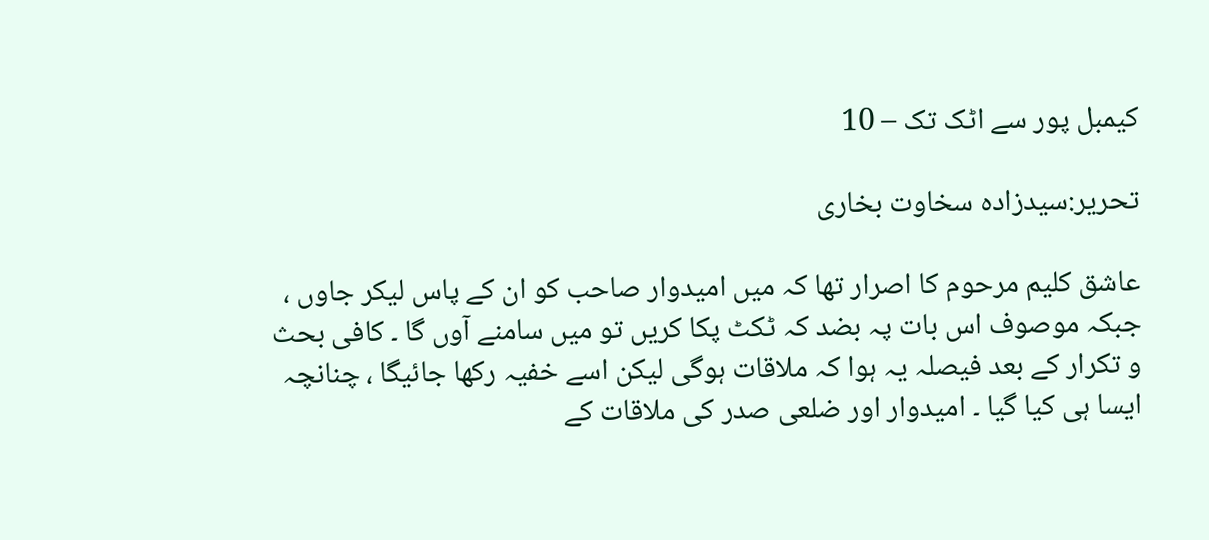کیمبل پور سے اٹک تک – 10

تحریر:سیدزادہ سخاوت بخاری

عاشق کلیم مرحوم کا اصرار تھا کہ میں امیدوار صاحب کو ان کے پاس لیکر جاوں ، جبکہ موصوف اس بات پہ بضد کہ ٹکٹ پکا کریں تو میں سامنے آوں گا ۔ کافی بحث و تکرار کے بعد فیصلہ یہ ہوا کہ ملاقات ہوگی لیکن اسے خفیہ رکھا جائیگا ، چنانچہ ایسا ہی کیا گیا ۔ امیدوار اور ضلعی صدر کی ملاقات کے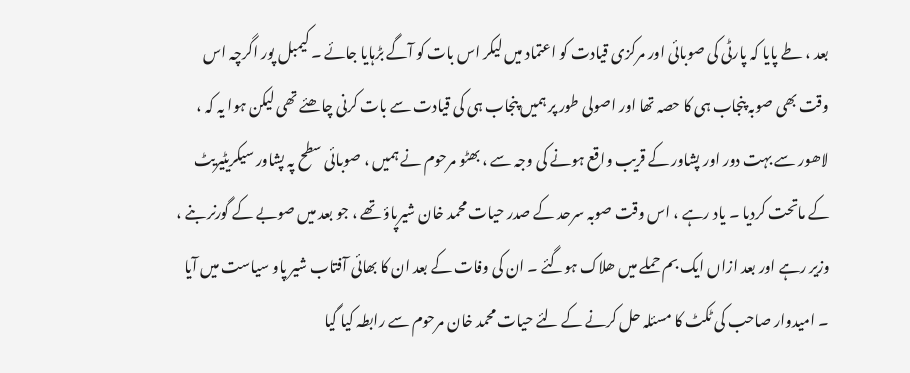بعد ، طے پایا کہ پارٹی کی صوبائی اور مرکزی قیادت کو اعتماد میں لیکر اس بات کو آگے بڑہایا جائے ۔ کیمبل پور اگرچہ اس وقت بھی صوبہ پنجاب ہی کا حصہ تھا اور اصولی طور پر ہمیں پنجاب ہی کی قیادت سے بات کرنی چاھئے تھی لیکن ہوا یہ کہ ، لاھور سے بہت دور اور پشاور کے قریب واقع ہونے کی وجہ سے ، بھٹو مرحوم نے ہمیں ، صوبائی سطح پہ پشاور سیکریٹیریٹ کے ماتحت کردیا ۔ یاد رہے ، اس وقت صوبہ سرحد کے صدر حیات محمد خان شیرپاؤ تھے ، جو بعد میں صوبے کے گورنر بنے ، وزیر رہے اور بعد ازاں ایک بم حملے میں ھلاک ہوگئے ۔ ان کی وفات کے بعد ان کا بھائی آفتاب شیر پاو سیاست میں آیا ۔ امیدوار صاحب کی ٹکٹ کا مسئلہ حل کرنے کے لئے حیات محمد خان مرحوم سے رابطہ کیا گیا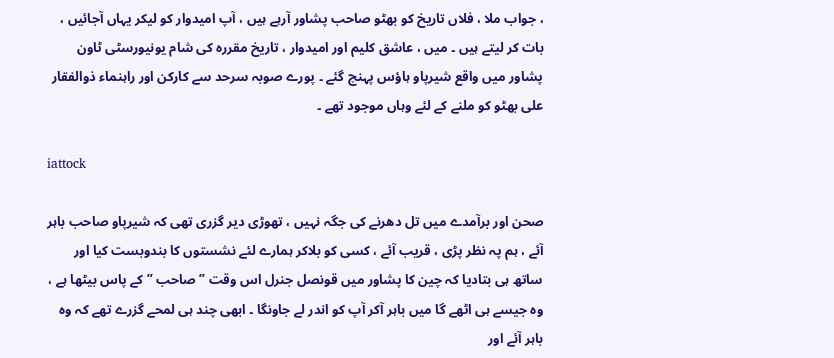، جواب ملا ، فلاں تاریخ کو بھٹو صاحب پشاور آرہے ہیں ، آپ امیدوار کو لیکر یہاں آجائیں ، بات کر لیتے ہیں ۔ میں ، عاشق کلیم اور امیدوار ، تاریخ مقررہ کی شام یونیورسٹی ٹاون پشاور میں واقع شیرپاو ہاؤس پہنچ گئے ۔ پورے صوبہ سرحد سے کارکن اور راہنماء ذوالفقار علی بھٹو کو ملنے کے لئے وہاں موجود تھے ۔

iattock

صحن اور برآمدے میں تل دھرنے کی جگہ نہیں ، تھوڑی دیر گزری تھی کہ شیرپاو صاحب باہر آئے ، ہم پہ نظر پڑی ، قریب آئے ، کسی کو بلاکر ہمارے لئے نشستوں کا بندوبست کیا اور ساتھ ہی بتادیا کہ چین کا پشاور میں قونصل جنرل اس وقت ” صاحب ” کے پاس بیٹھا ہے ، وہ جیسے ہی اٹھے گا میں باہر آکر آپ کو اندر لے جاونگا ۔ ابھی چند ہی لمحے گزرے تھے کہ وہ باہر آئے اور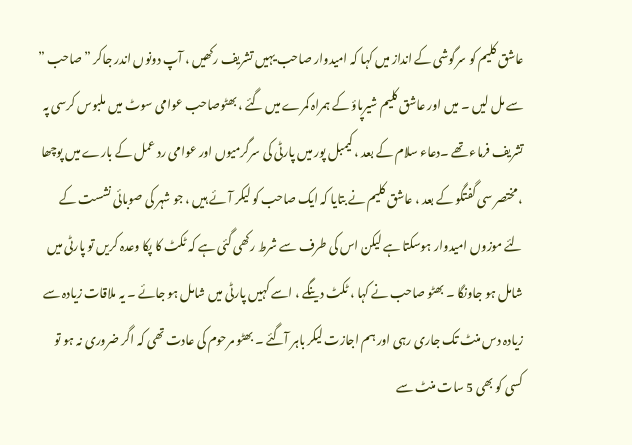عاشق کلیم کو سرگوشی کے انداز میں کہا کہ امیدوار صاحب یہیں تشریف رکھیں ، آپ دونوں اندر جاکر ” صاحب ” سے مل لیں ۔ میں اور عاشق کلیم شیرپاؤ کے ہمراہ کمرے میں گئے ، بھٹوصاحب عوامی سوٹ میں ملبوس کرسی پہ تشریف فرماء تھے ۔دعاء سلام کے بعد ، کیمبل پور میں پارٹی کی سرگرمیوں اور عوامی رد عمل کے بارے میں پوچھا ، مختصر سی گفتگو کے بعد ، عاشق کلیم نے بتایا کہ ایک صاحب کو لیکر آئے ہیں ، جو شہر کی صوبائی نشست کے لئے موزوں امیدوار ہوسکتا ہے لیکن اس کی طرف سے شرط رکھی گئی ہے کہ ٹکٹ کا پکا وعدہ کریں تو پارٹی میں شامل ہو جاونگا ۔ بھٹو صاحب نے کہا ، ٹکٹ دینگے ، اسے کہیں پارٹی میں شامل ہو جائے ۔ یہ ملاقات زیادہ سے زیادہ دس منٹ تک جاری رہی اور ہم اجازت لیکر باہر آگئے ۔ بھٹو مرحوم کی عادت تھی کہ اگر ضروری نہ ہو تو کسی کو بھی 5 سات منٹ سے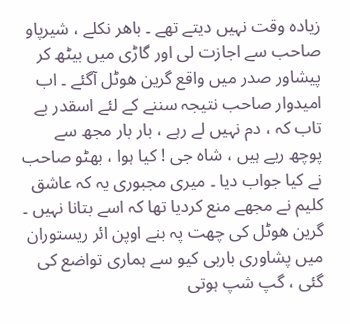زیادہ وقت نہیں دیتے تھے ۔ باھر نکلے ، شیرپاو صاحب سے اجازت لی اور گاڑی میں بیٹھ کر پیشاور صدر میں واقع گرین ھوٹل آگئے ۔ اب امیدوار صاحب نتیجہ سننے کے لئے اسقدر بے تاب کہ ، دم نہیں لے رہے ، بار بار مجھ سے پوچھ ریے ہیں ، شاہ جی ! کیا ہوا ، بھٹو صاحب نے کیا جواب دیا ۔ میری مجبوری یہ کہ عاشق کلیم نے مجھے منع کردیا تھا کہ اسے بتانا نہیں ۔ گرین ھوٹل کی چھت پہ بنے اوپن ائر ریستوران میں پشاوری باربی کیو سے ہماری تواضع کی گئی ، گپ شپ ہوتی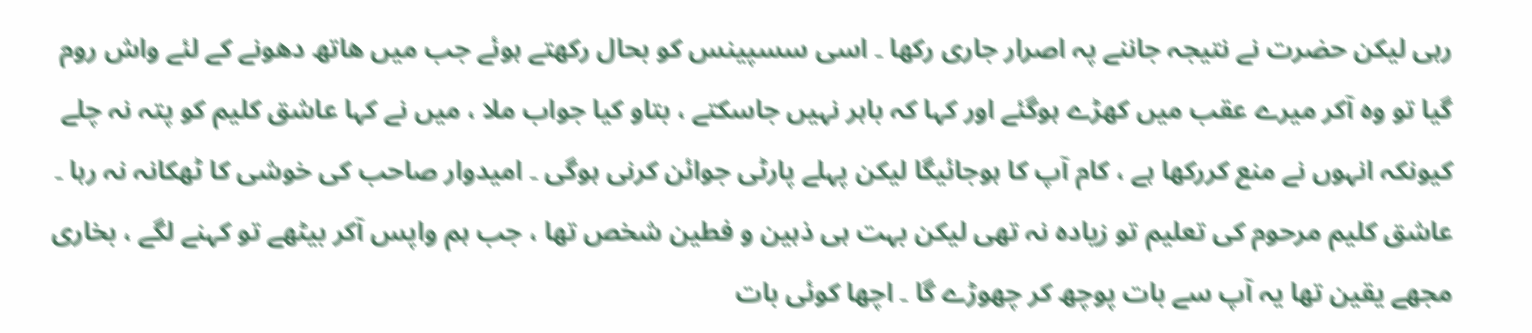رہی لیکن حضرت نے نتیجہ جاننے پہ اصرار جاری رکھا ۔ اسی سسپینس کو بحال رکھتے ہوئے جب میں ھاتھ دھونے کے لئے واش روم گیا تو وہ آکر میرے عقب میں کھڑے ہوگئے اور کہا کہ باہر نہیں جاسکتے ، بتاو کیا جواب ملا ، میں نے کہا عاشق کلیم کو پتہ نہ چلے کیونکہ انہوں نے منع کررکھا ہے ، کام آپ کا ہوجائیگا لیکن پہلے پارٹی جوائن کرنی ہوگی ۔ امیدوار صاحب کی خوشی کا ٹھکانہ نہ رہا ۔ عاشق کلیم مرحوم کی تعلیم تو زیادہ نہ تھی لیکن بہت ہی ذہین و فطین شخص تھا ، جب ہم واپس آکر بیٹھے تو کہنے لگے ، بخاری مجھے یقین تھا یہ آپ سے بات پوچھ کر چھوڑے گا ۔ اچھا کوئی بات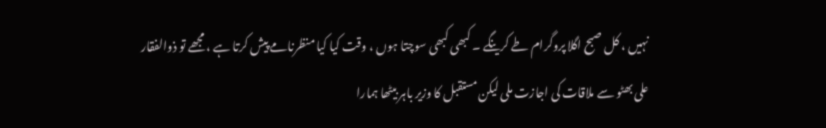نہیں ، کل صبح اگلا پروگرام طے کرینگے ۔ کبھی کبھی سوچتا ہوں ، وقت کیا کیا منظرنامے پیش کرتا ہے ، مجھے تو ذوالفقار علی بھٹو سے ملاقات کی اجازت ملی لیکن مستقبل کا وزیر باہر بیٹھا ہمارا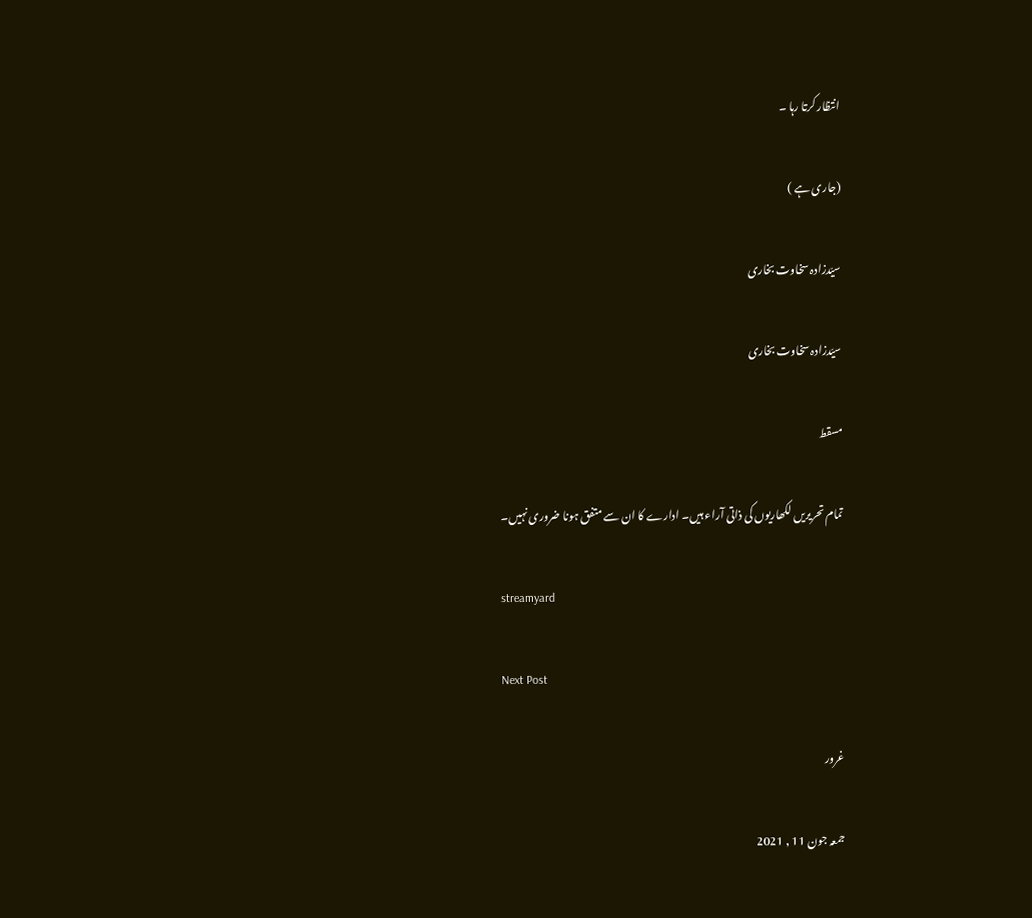انتظار کرتا رہا ۔

(جاری ہے )

سیّدزادہ سخاوت بخاری

سیّدزادہ سخاوت بخاری

مسقط

تمام تحریریں لکھاریوں کی ذاتی آراء ہیں۔ ادارے کا ان سے متفق ہونا ضروری نہیں۔

streamyard

Next Post

غرور

جمعہ جون 11 , 2021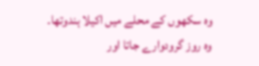وہ سکھوں کے محلے میں اکیلا ہندوتھا۔ وہ روز گرودوارے جاتا اور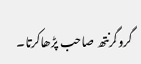گروگرنتھ صاحب پڑھاکرتا۔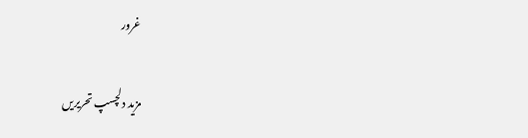غرور

مزید دلچسپ تحریریں